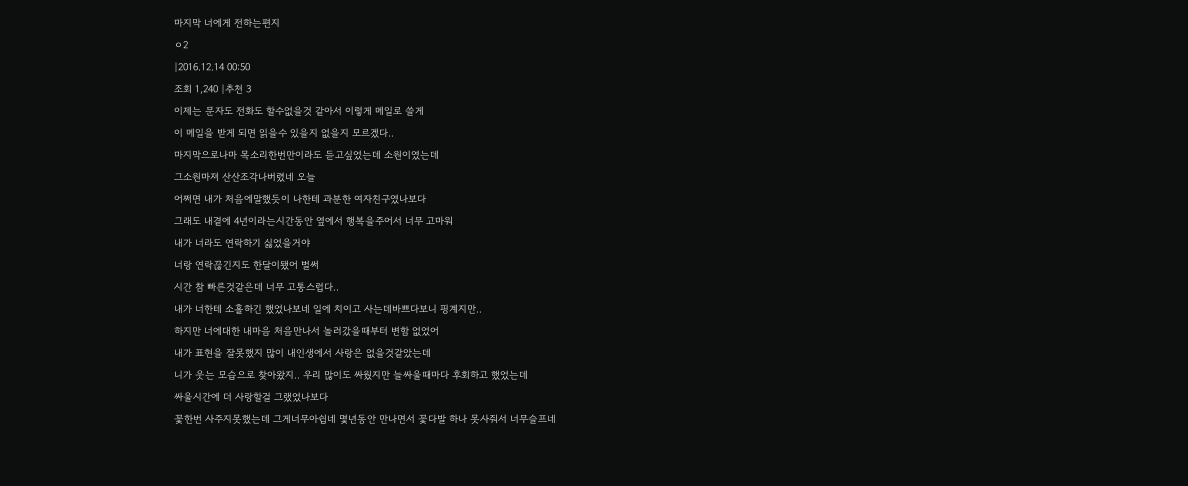마지막 너에게 전하는편지
ㅇ2
|2016.12.14 00:50
조회 1,240 |추천 3
이제는 문자도 전화도 할수없을것 같아서 이렇게 메일로 쓸게
이 메일을 받게 되면 읽을수 있을지 없을지 모르겠다..
마지막으로나마 목소리한번만이라도 듣고싶었는데 소원이였는데
그소원마져 산산조각나버렸네 오늘
어쩌면 내가 처음에말했듯이 나한테 과분한 여자친구였나보다
그래도 내곁에 4년이라는시간동안 옆에서 행복을주어서 너무 고마워
내가 너라도 연락하기 싫었을거야
너랑 연락끊긴지도 한달이됐어 벌써
시간 참 빠른것같은데 너무 고통스럽다..
내가 너한테 소홀하긴 했었나보네 일에 치이고 사는데바쁘다보니 핑계지만..
하지만 너에대한 내마음 처음만나서 놀러갔을때부터 변함 없었어
내가 표현을 잘못했지 많이 내인생에서 사랑은 없을것같았는데
니가 웃는 모습으로 찾아왔지.. 우리 많이도 싸웠지만 늘싸울때마다 후회하고 했었는데
싸울시간에 더 사랑할걸 그랬었나보다
꽃한번 사주지못했는데 그게너무아쉽네 몇년동안 만나면서 꽃다발 하나 못사줘서 너무슬프네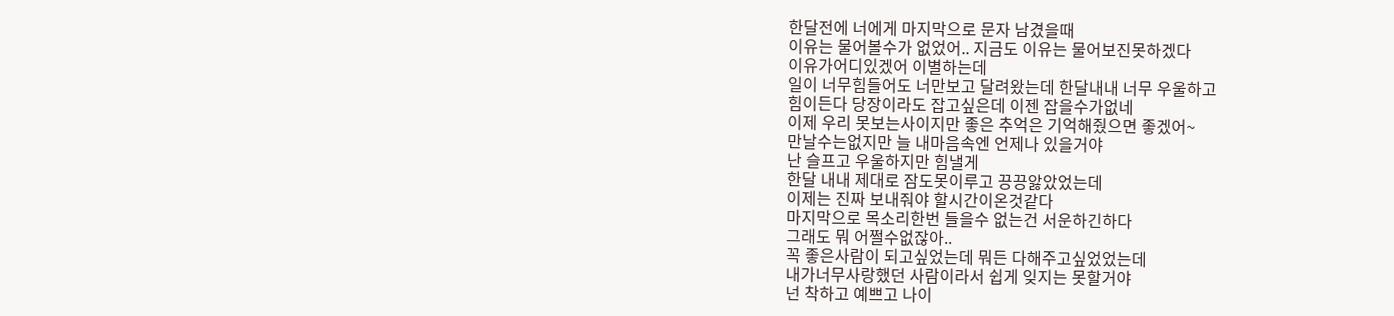한달전에 너에게 마지막으로 문자 남겼을때
이유는 물어볼수가 없었어.. 지금도 이유는 물어보진못하겠다
이유가어디있겠어 이별하는데
일이 너무힘들어도 너만보고 달려왔는데 한달내내 너무 우울하고
힘이든다 당장이라도 잡고싶은데 이젠 잡을수가없네
이제 우리 못보는사이지만 좋은 추억은 기억해줬으면 좋겠어~
만날수는없지만 늘 내마음속엔 언제나 있을거야
난 슬프고 우울하지만 힘낼게
한달 내내 제대로 잠도못이루고 끙끙앓았었는데
이제는 진짜 보내줘야 할시간이온것같다
마지막으로 목소리한번 들을수 없는건 서운하긴하다
그래도 뭐 어쩔수없잖아..
꼭 좋은사람이 되고싶었는데 뭐든 다해주고싶었었는데
내가너무사랑했던 사람이라서 쉽게 잊지는 못할거야
넌 착하고 예쁘고 나이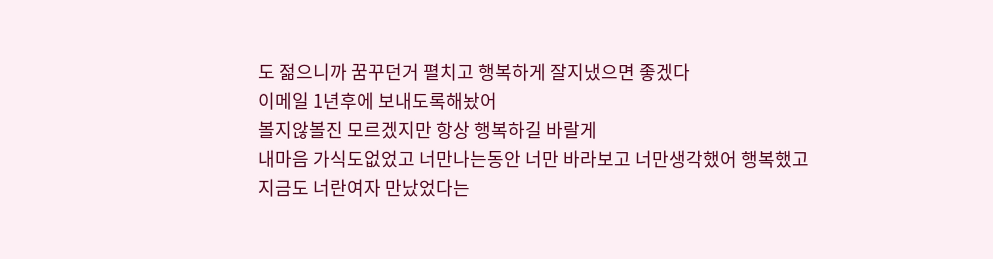도 젊으니까 꿈꾸던거 펼치고 행복하게 잘지냈으면 좋겠다
이메일 1년후에 보내도록해놨어
볼지않볼진 모르겠지만 항상 행복하길 바랄게
내마음 가식도없었고 너만나는동안 너만 바라보고 너만생각했어 행복했고
지금도 너란여자 만났었다는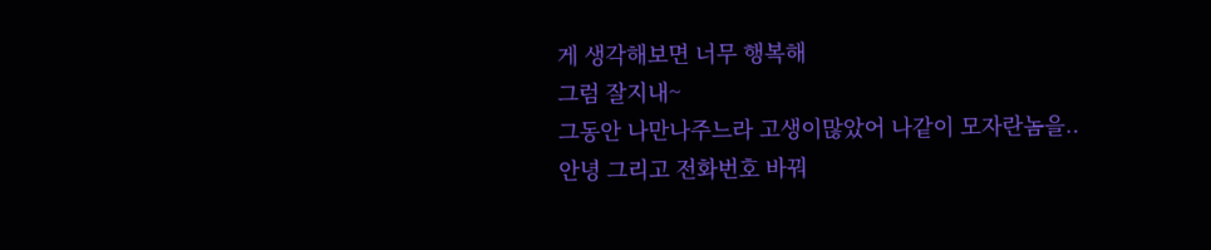게 생각해보면 너무 행복해
그럼 잘지내~
그동안 나만나주느라 고생이많았어 나같이 모자란놈을..
안녕 그리고 전화번호 바꿔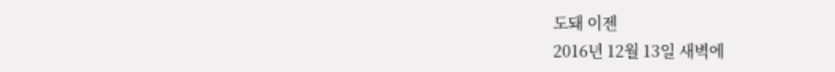도돼 이젠
2016년 12월 13일 새벽에